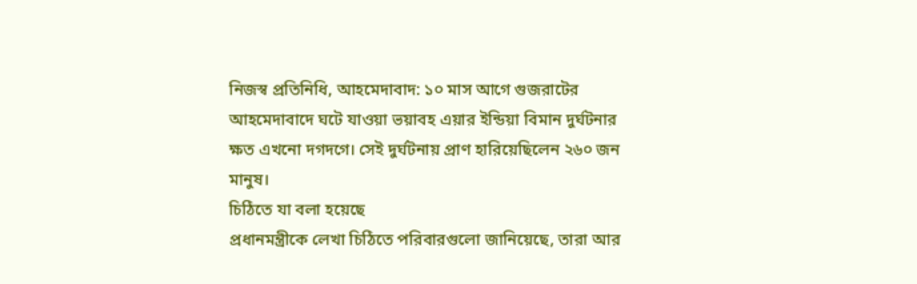নিজস্ব প্রতিনিধি, আহমেদাবাদ: ১০ মাস আগে গুজরাটের আহমেদাবাদে ঘটে যাওয়া ভয়াবহ এয়ার ইন্ডিয়া বিমান দুর্ঘটনার ক্ষত এখনো দগদগে। সেই দুর্ঘটনায় প্রাণ হারিয়েছিলেন ২৬০ জন মানুষ।
চিঠিতে যা বলা হয়েছে
প্রধানমন্ত্রীকে লেখা চিঠিতে পরিবারগুলো জানিয়েছে, তারা আর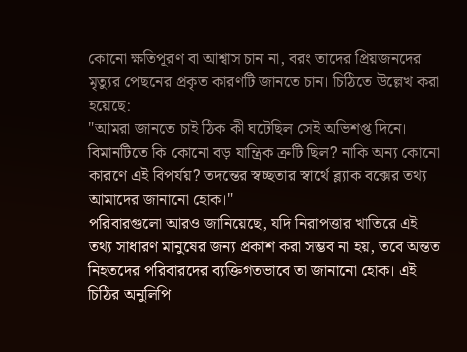কোনো ক্ষতিপূরণ বা আশ্বাস চান না, বরং তাদের প্রিয়জনদের মৃত্যুর পেছনের প্রকৃত কারণটি জানতে চান। চিঠিতে উল্লেখ করা হয়েছে:
"আমরা জানতে চাই ঠিক কী ঘটেছিল সেই অভিশপ্ত দিনে। বিমানটিতে কি কোনো বড় যান্ত্রিক ত্রুটি ছিল? নাকি অন্য কোনো কারণে এই বিপর্যয়? তদন্তের স্বচ্ছতার স্বার্থে ব্ল্যাক বক্সের তথ্য আমাদের জানানো হোক।"
পরিবারগুলো আরও জানিয়েছে, যদি নিরাপত্তার খাতিরে এই তথ্য সাধারণ মানুষের জন্য প্রকাশ করা সম্ভব না হয়, তবে অন্তত নিহতদের পরিবারদের ব্যক্তিগতভাবে তা জানানো হোক। এই চিঠির অনুলিপি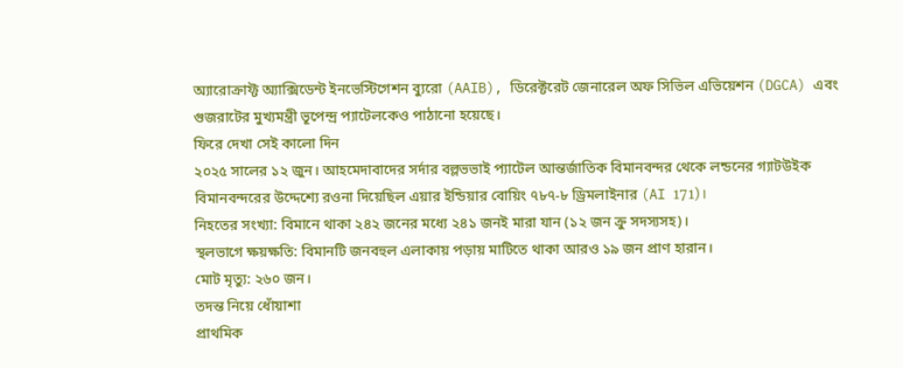অ্যারোক্রাফ্ট অ্যাক্সিডেন্ট ইনভেস্টিগেশন ব্যুরো (AAIB), ডিরেক্টরেট জেনারেল অফ সিভিল এভিয়েশন (DGCA) এবং গুজরাটের মুখ্যমন্ত্রী ভূপেন্দ্র প্যাটেলকেও পাঠানো হয়েছে।
ফিরে দেখা সেই কালো দিন
২০২৫ সালের ১২ জুন। আহমেদাবাদের সর্দার বল্লভভাই প্যাটেল আন্তর্জাতিক বিমানবন্দর থেকে লন্ডনের গ্যাটউইক বিমানবন্দরের উদ্দেশ্যে রওনা দিয়েছিল এয়ার ইন্ডিয়ার বোয়িং ৭৮৭-৮ ড্রিমলাইনার (AI 171)।
নিহতের সংখ্যা: বিমানে থাকা ২৪২ জনের মধ্যে ২৪১ জনই মারা যান (১২ জন ক্রু সদস্যসহ)।
স্থলভাগে ক্ষয়ক্ষতি: বিমানটি জনবহুল এলাকায় পড়ায় মাটিতে থাকা আরও ১৯ জন প্রাণ হারান।
মোট মৃত্যু: ২৬০ জন।
তদন্ত নিয়ে ধোঁয়াশা
প্রাথমিক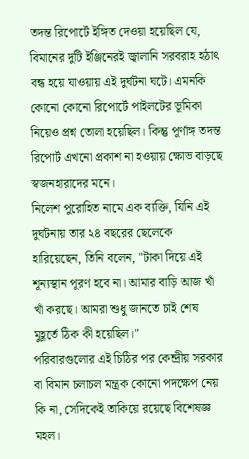তদন্ত রিপোর্টে ইঙ্গিত দেওয়া হয়েছিল যে, বিমানের দুটি ইঞ্জিনেরই জ্বালানি সরবরাহ হঠাৎ বন্ধ হয়ে যাওয়ায় এই দুর্ঘটনা ঘটে। এমনকি কোনো কোনো রিপোর্টে পাইলটের ভূমিকা নিয়েও প্রশ্ন তোলা হয়েছিল। কিন্তু পূর্ণাঙ্গ তদন্ত রিপোর্ট এখনো প্রকাশ না হওয়ায় ক্ষোভ বাড়ছে স্বজনহারাদের মনে।
নিলেশ পুরোহিত নামে এক ব্যক্তি, যিনি এই দুর্ঘটনায় তার ২৪ বছরের ছেলেকে হারিয়েছেন, তিনি বলেন, "টাকা দিয়ে এই শূন্যস্থান পূরণ হবে না। আমার বাড়ি আজ খাঁ খাঁ করছে। আমরা শুধু জানতে চাই শেষ মুহূর্তে ঠিক কী হয়েছিল।"
পরিবারগুলোর এই চিঠির পর কেন্দ্রীয় সরকার বা বিমান চলাচল মন্ত্রক কোনো পদক্ষেপ নেয় কি না, সেদিকেই তাকিয়ে রয়েছে বিশেষজ্ঞ মহল।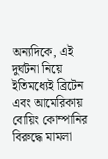অন্যদিকে, এই দুর্ঘটনা নিয়ে ইতিমধ্যেই ব্রিটেন এবং আমেরিকায় বোয়িং কোম্পানির বিরুদ্ধে মামলা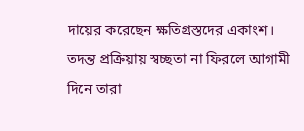দায়ের করেছেন ক্ষতিগ্রস্তদের একাংশ। তদন্ত প্রক্রিয়ায় স্বচ্ছতা না ফিরলে আগামী দিনে তারা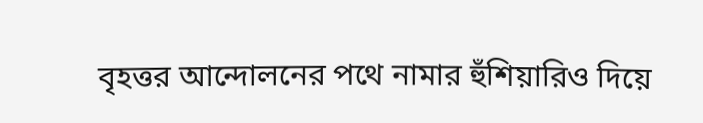বৃহত্তর আন্দোলনের পথে নামার হুঁশিয়ারিও দিয়ে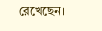রেখেছেন।